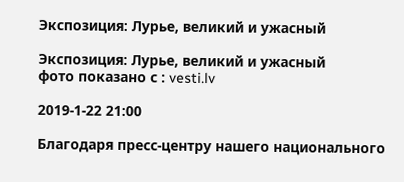Экспозиция: Лурье, великий и ужасный

Экспозиция: Лурье, великий и ужасный
фото показано с : vesti.lv

2019-1-22 21:00

Благодаря пресс-центру нашего национального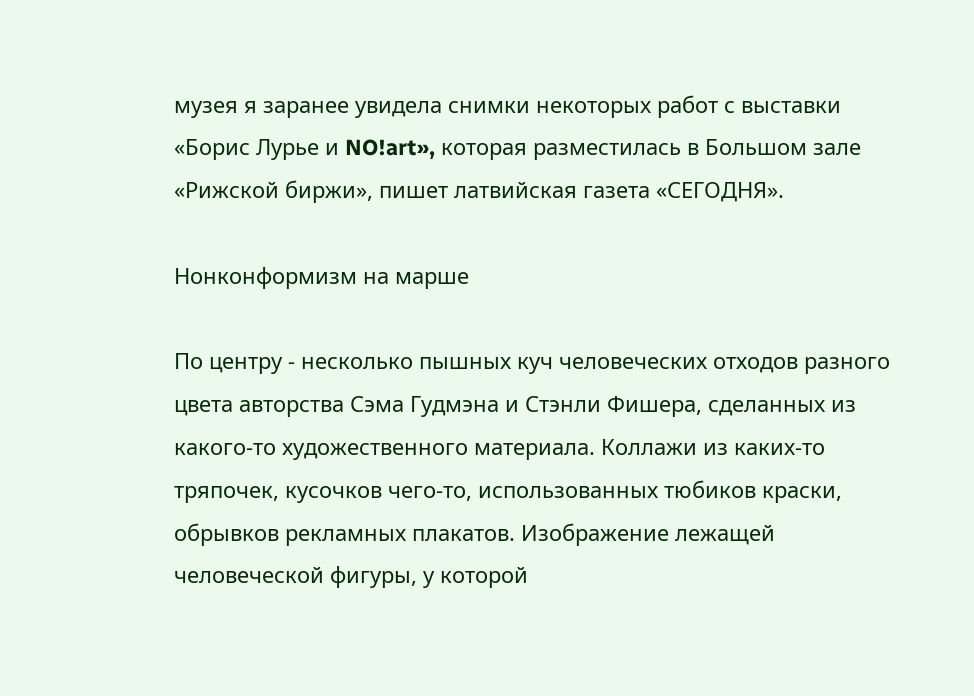музея я заранее увидела снимки некоторых работ с выставки «Борис Лурье и NO!art», которая разместилась в Большом зале «Рижской биржи», пишет латвийская газета «СЕГОДНЯ».

Нонконформизм на марше

По центру - несколько пышных куч человеческих отходов разного цвета авторства Сэма Гудмэна и Стэнли Фишера, сделанных из какого-то художественного материала. Коллажи из каких-то тряпочек, кусочков чего-то, использованных тюбиков краски, обрывков рекламных плакатов. Изображение лежащей человеческой фигуры, у которой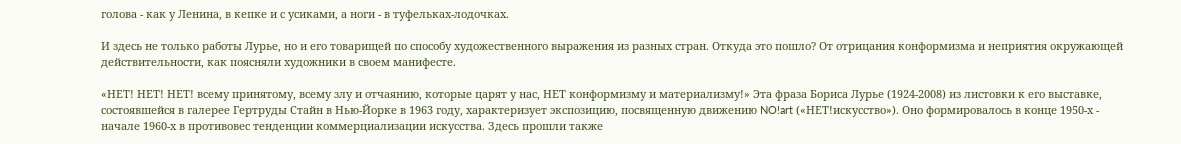голова - как у Ленина, в кепке и с усиками, а ноги - в туфельках-лодочках.

И здесь не только работы Лурье, но и его товарищей по способу художественного выражения из разных стран. Откуда это пошло? От отрицания конформизма и неприятия окружающей действительности, как поясняли художники в своем манифесте.

«НЕТ! НЕТ! НЕТ! всему принятому, всему злу и отчаянию, которые царят у нас, НЕТ конформизму и материализму!» Эта фраза Бориса Лурье (1924-2008) из листовки к его выставке, состоявшейся в галерее Гертруды Стайн в Нью-Йорке в 1963 году, характеризует экспозицию, посвященную движению NO!art («НЕТ!искусство»). Оно формировалось в конце 1950-х - начале 1960-х в противовес тенденции коммерциализации искусства. Здесь прошли также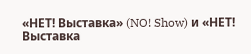«НЕТ! Выставка» (NO! Show) и «НЕТ! Выставка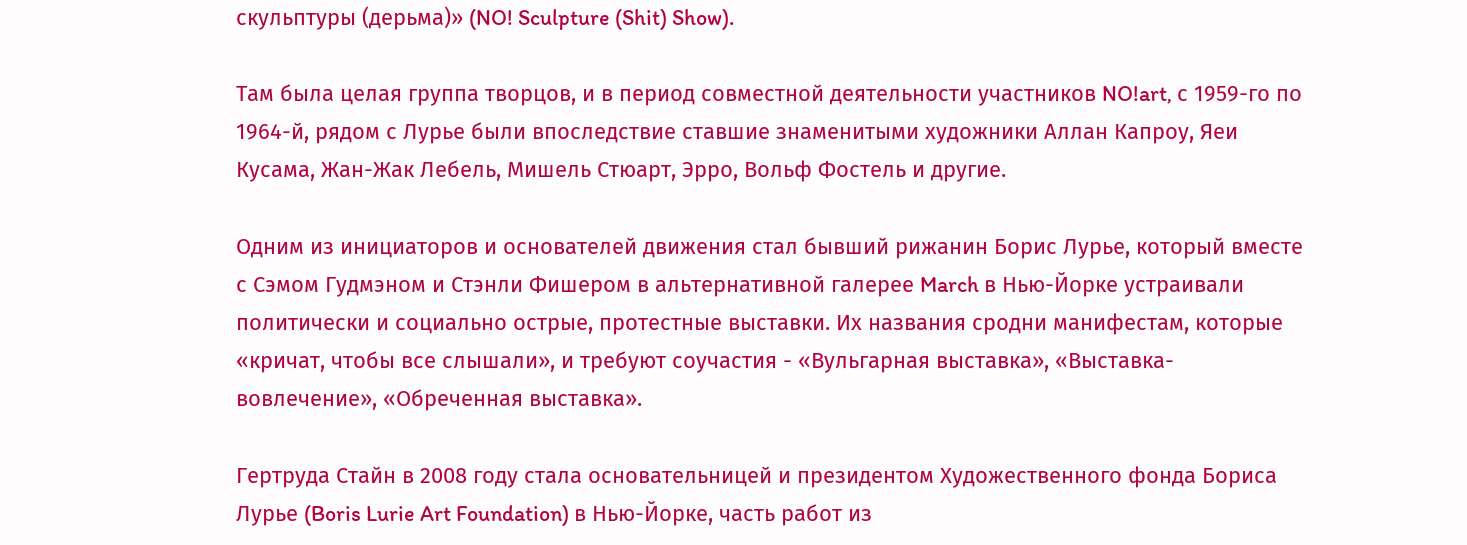скульптуры (дерьма)» (NO! Sculpture (Shit) Show).

Там была целая группа творцов, и в период совместной деятельности участников NO!art, с 1959-го по 1964-й, рядом с Лурье были впоследствие ставшие знаменитыми художники Аллан Капроу, Яеи Кусама, Жан-Жак Лебель, Мишель Стюарт, Эрро, Вольф Фостель и другие.

Одним из инициаторов и основателей движения стал бывший рижанин Борис Лурье, который вместе с Сэмом Гудмэном и Стэнли Фишером в альтернативной галерее March в Нью-Йорке устраивали политически и социально острые, протестные выставки. Их названия сродни манифестам, которые «кричат, чтобы все слышали», и требуют соучастия - «Вульгарная выставка», «Выставка-вовлечение», «Обреченная выставка».

Гертруда Стайн в 2008 году стала основательницей и президентом Художественного фонда Бориса Лурье (Boris Lurie Art Foundation) в Нью-Йорке, часть работ из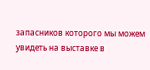запасников которого мы можем увидеть на выставке в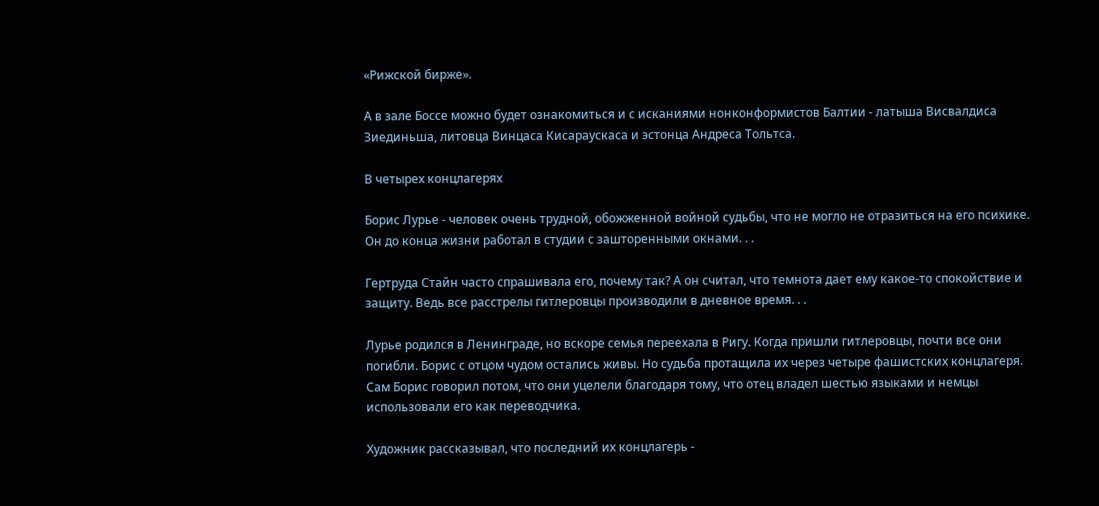«Рижской бирже».

А в зале Боссе можно будет ознакомиться и с исканиями нонконформистов Балтии - латыша Висвалдиса Зиединьша, литовца Винцаса Кисараускаса и эстонца Андреса Тольтса.

В четырех концлагерях

Борис Лурье - человек очень трудной, обожженной войной судьбы, что не могло не отразиться на его психике. Он до конца жизни работал в студии с зашторенными окнами. . .

Гертруда Стайн часто спрашивала его, почему так? А он считал, что темнота дает ему какое-то спокойствие и защиту. Ведь все расстрелы гитлеровцы производили в дневное время. . .

Лурье родился в Ленинграде, но вскоре семья переехала в Ригу. Когда пришли гитлеровцы, почти все они погибли. Борис с отцом чудом остались живы. Но судьба протащила их через четыре фашистских концлагеря. Сам Борис говорил потом, что они уцелели благодаря тому, что отец владел шестью языками и немцы использовали его как переводчика.

Художник рассказывал, что последний их концлагерь -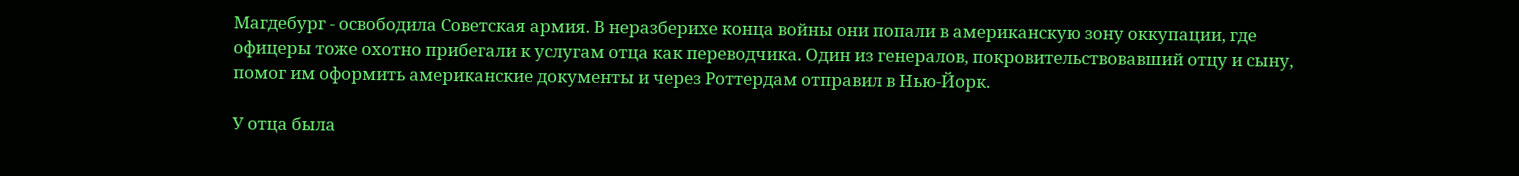Магдебург - освободила Советская армия. В неразберихе конца войны они попали в американскую зону оккупации, где офицеры тоже охотно прибегали к услугам отца как переводчика. Один из генералов, покровительствовавший отцу и сыну, помог им оформить американские документы и через Роттердам отправил в Нью-Йорк.

У отца была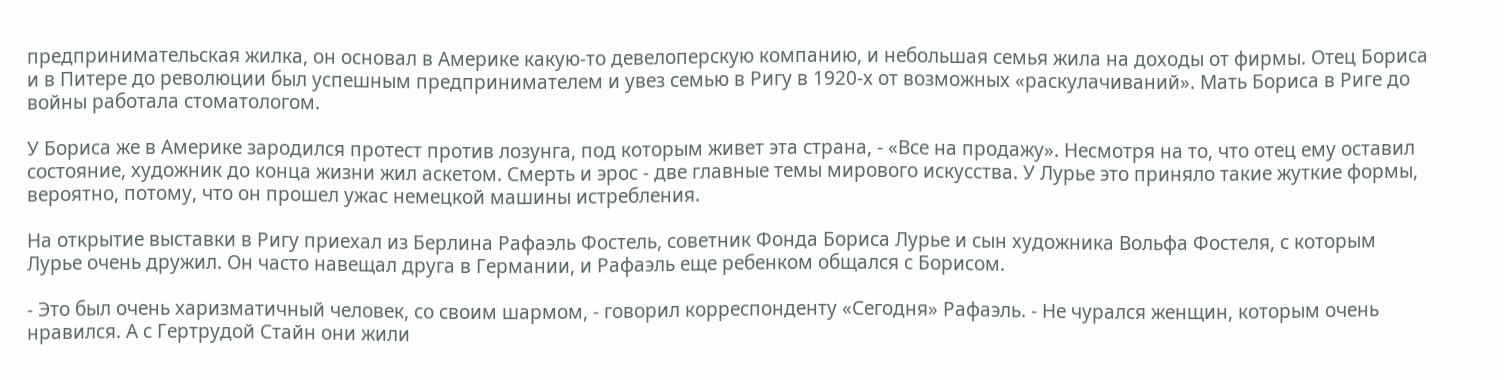предпринимательская жилка, он основал в Америке какую-то девелоперскую компанию, и небольшая семья жила на доходы от фирмы. Отец Бориса и в Питере до революции был успешным предпринимателем и увез семью в Ригу в 1920-х от возможных «раскулачиваний». Мать Бориса в Риге до войны работала стоматологом.

У Бориса же в Америке зародился протест против лозунга, под которым живет эта страна, - «Все на продажу». Несмотря на то, что отец ему оставил состояние, художник до конца жизни жил аскетом. Смерть и эрос - две главные темы мирового искусства. У Лурье это приняло такие жуткие формы, вероятно, потому, что он прошел ужас немецкой машины истребления.

На открытие выставки в Ригу приехал из Берлина Рафаэль Фостель, советник Фонда Бориса Лурье и сын художника Вольфа Фостеля, с которым Лурье очень дружил. Он часто навещал друга в Германии, и Рафаэль еще ребенком общался с Борисом.

- Это был очень харизматичный человек, со своим шармом, - говорил корреспонденту «Сегодня» Рафаэль. - Не чурался женщин, которым очень нравился. А с Гертрудой Стайн они жили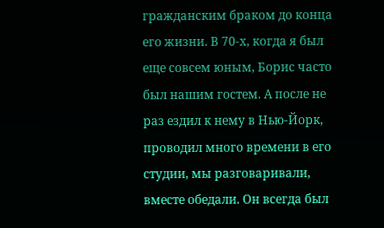гражданским браком до конца его жизни. В 70-х, когда я был еще совсем юным, Борис часто был нашим гостем. А после не раз ездил к нему в Нью-Йорк, проводил много времени в его студии, мы разговаривали, вместе обедали. Он всегда был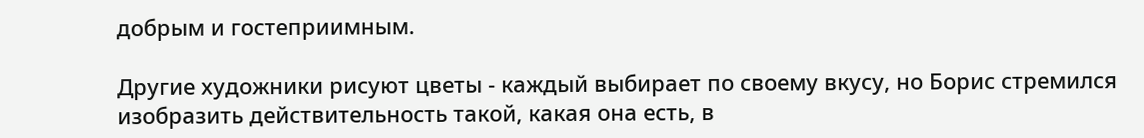добрым и гостеприимным.

Другие художники рисуют цветы - каждый выбирает по своему вкусу, но Борис стремился изобразить действительность такой, какая она есть, в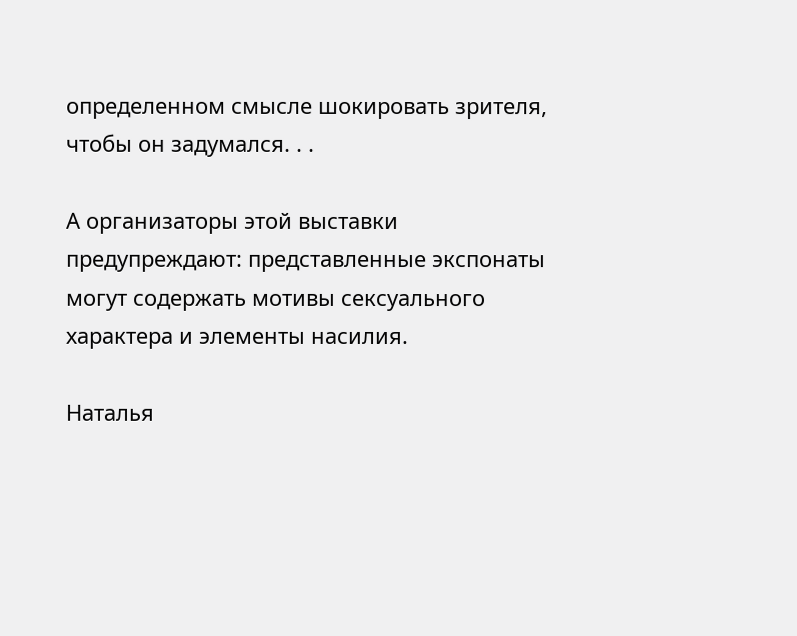определенном смысле шокировать зрителя, чтобы он задумался. . .

А организаторы этой выставки предупреждают: представленные экспонаты могут содержать мотивы сексуального характера и элементы насилия.

Наталья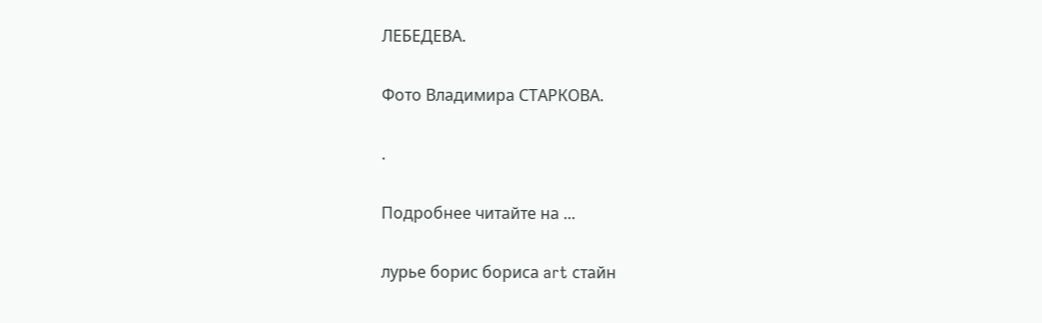ЛЕБЕДЕВА.

Фото Владимира СТАРКОВА.

.

Подробнее читайте на ...

лурье борис бориса art стайн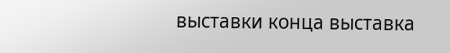выставки конца выставка